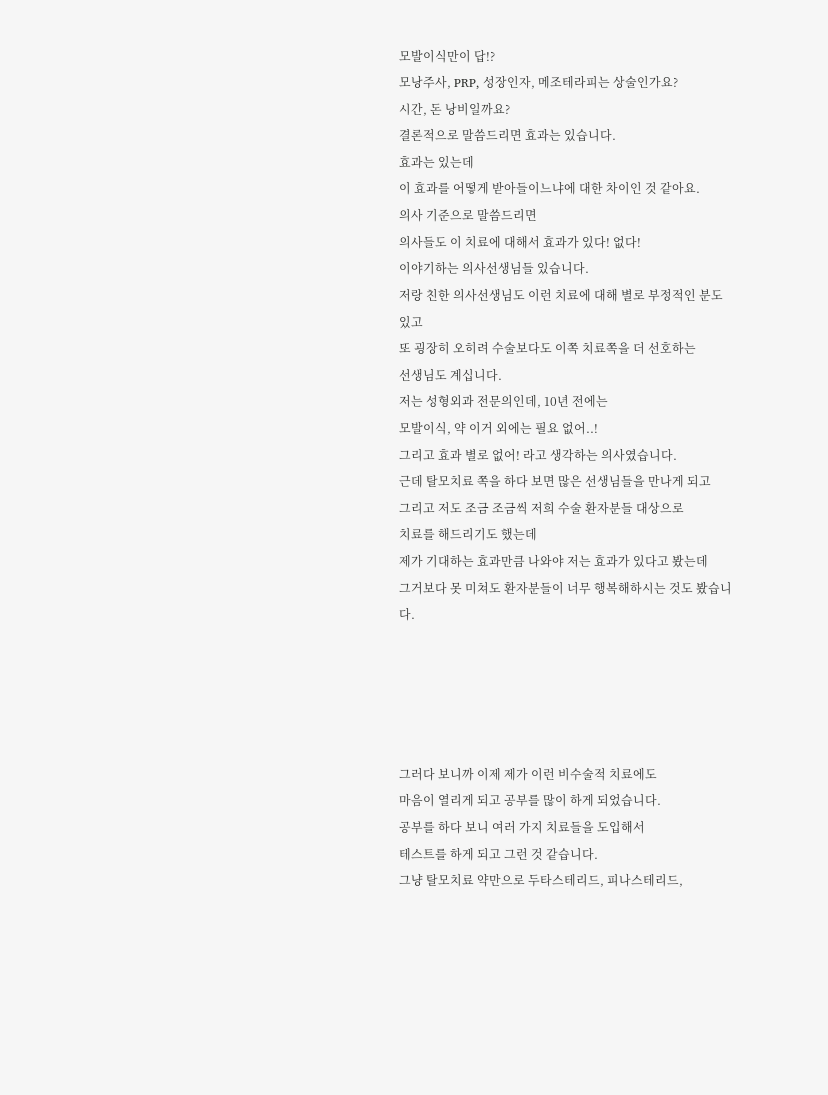모발이식만이 답!?
모낭주사, PRP, 성장인자, 메조테라피는 상술인가요?
시간, 돈 낭비일까요?
결론적으로 말씀드리면 효과는 있습니다.
효과는 있는데
이 효과를 어떻게 받아들이느냐에 대한 차이인 것 같아요.
의사 기준으로 말씀드리면
의사들도 이 치료에 대해서 효과가 있다! 없다!
이야기하는 의사선생님들 있습니다.
저랑 친한 의사선생님도 이런 치료에 대해 별로 부정적인 분도 있고
또 굉장히 오히려 수술보다도 이쪽 치료쪽을 더 선호하는
선생님도 계십니다.
저는 성형외과 전문의인데, 10년 전에는
모발이식, 약 이거 외에는 필요 없어..!
그리고 효과 별로 없어! 라고 생각하는 의사였습니다.
근데 탈모치료 쪽을 하다 보면 많은 선생님들을 만나게 되고
그리고 저도 조금 조금씩 저희 수술 환자분들 대상으로
치료를 해드리기도 했는데
제가 기대하는 효과만큼 나와야 저는 효과가 있다고 봤는데
그거보다 못 미쳐도 환자분들이 너무 행복해하시는 것도 봤습니다.





그러다 보니까 이제 제가 이런 비수술적 치료에도
마음이 열리게 되고 공부를 많이 하게 되었습니다.
공부를 하다 보니 여러 가지 치료들을 도입해서
테스트를 하게 되고 그런 것 같습니다.
그냥 탈모치료 약만으로 두타스테리드, 피나스테리드,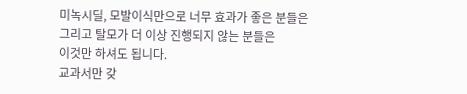미녹시딜, 모발이식만으로 너무 효과가 좋은 분들은
그리고 탈모가 더 이상 진행되지 않는 분들은
이것만 하셔도 됩니다.
교과서만 갖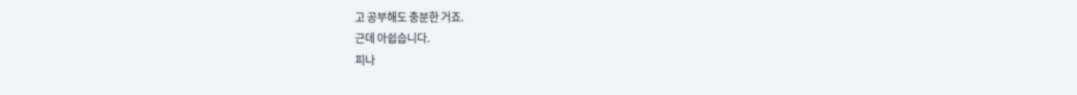고 공부해도 충분한 거죠.
근데 아쉽습니다.
피나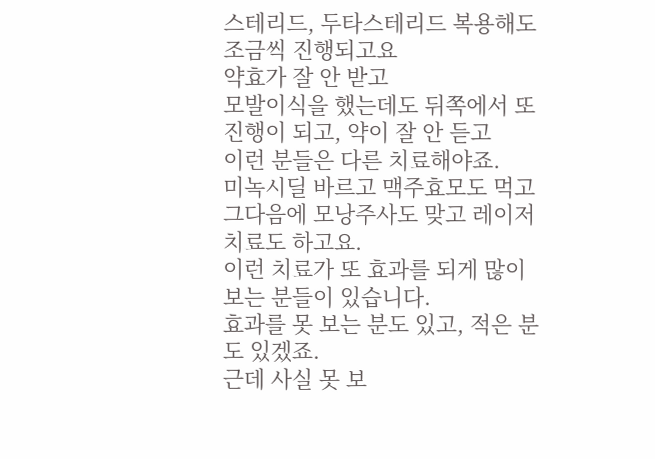스테리드, 두타스테리드 복용해도 조금씩 진행되고요
약효가 잘 안 받고
모발이식을 했는데도 뒤쪽에서 또 진행이 되고, 약이 잘 안 듣고
이런 분들은 다른 치료해야죠.
미녹시딜 바르고 맥주효모도 먹고
그다음에 모낭주사도 맞고 레이저 치료도 하고요.
이런 치료가 또 효과를 되게 많이 보는 분들이 있습니다.
효과를 못 보는 분도 있고, 적은 분도 있겠죠.
근데 사실 못 보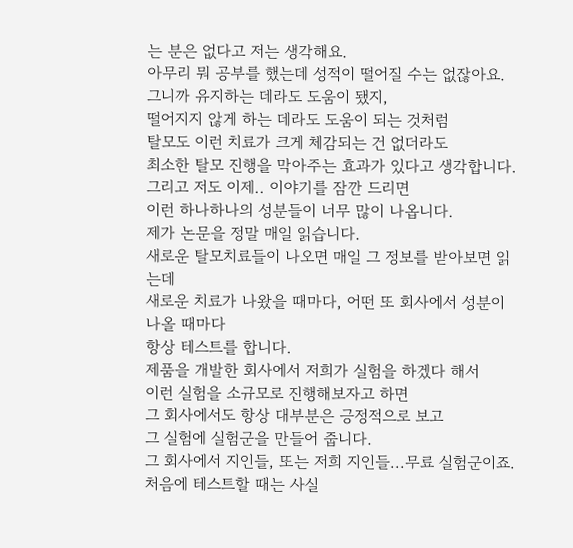는 분은 없다고 저는 생각해요.
아무리 뭐 공부를 했는데 성적이 떨어질 수는 없잖아요.
그니까 유지하는 데라도 도움이 됐지,
떨어지지 않게 하는 데라도 도움이 되는 것처럼
탈모도 이런 치료가 크게 체감되는 건 없더라도
최소한 탈모 진행을 막아주는 효과가 있다고 생각합니다.
그리고 저도 이제.. 이야기를 잠깐 드리면
이런 하나하나의 성분들이 너무 많이 나옵니다.
제가 논문을 정말 매일 읽습니다.
새로운 탈모치료들이 나오면 매일 그 정보를 받아보면 읽는데
새로운 치료가 나왔을 때마다, 어떤 또 회사에서 성분이 나올 때마다
항상 테스트를 합니다.
제품을 개발한 회사에서 저희가 실험을 하겠다 해서
이런 실험을 소규모로 진행해보자고 하면
그 회사에서도 항상 대부분은 긍정적으로 보고
그 실험에 실험군을 만들어 줍니다.
그 회사에서 지인들, 또는 저희 지인들...무료 실험군이죠.
처음에 테스트할 때는 사실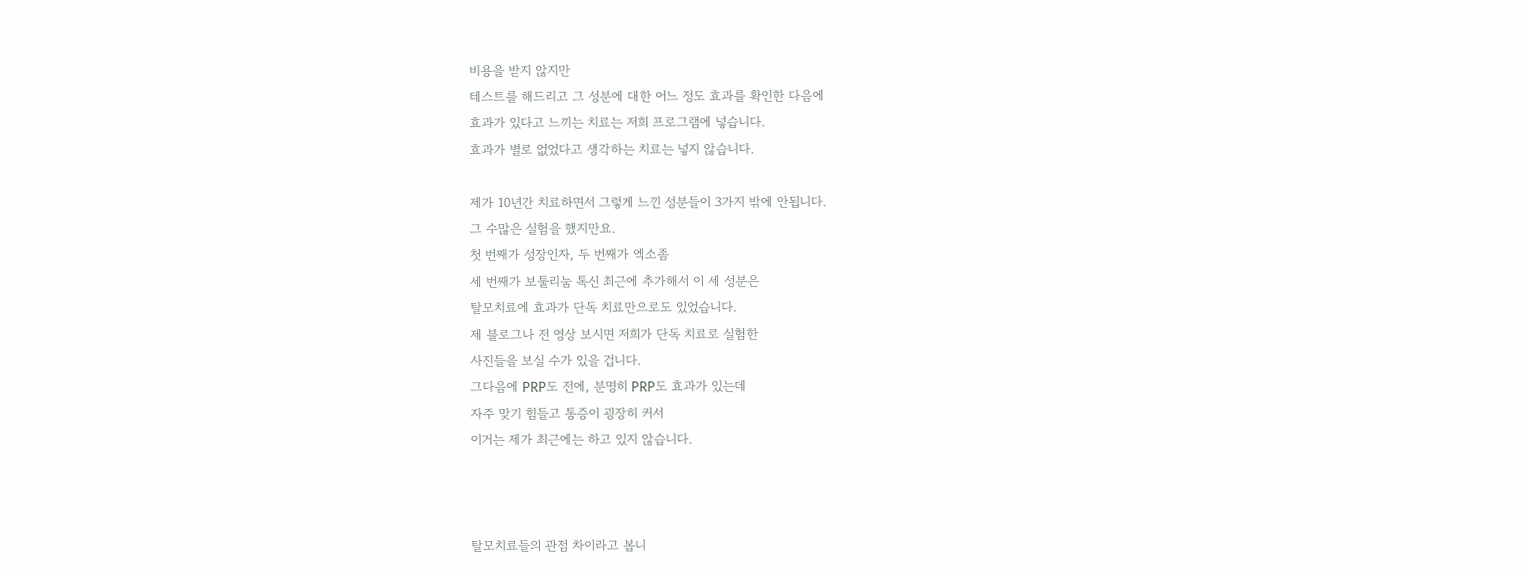비용을 받지 않지만
테스트를 해드리고 그 성분에 대한 어느 정도 효과를 확인한 다음에
효과가 있다고 느끼는 치료는 저희 프로그램에 넣습니다.
효과가 별로 없었다고 생각하는 치료는 넣지 않습니다.

제가 10년간 치료하면서 그렇게 느낀 성분들이 3가지 밖에 안됩니다.
그 수많은 실험을 했지만요.
첫 번째가 성장인자, 두 번째가 엑소좀
세 번째가 보툴리눔 톡신 최근에 추가해서 이 세 성분은
탈모치료에 효과가 단독 치료만으로도 있었습니다.
제 블로그나 전 영상 보시면 저희가 단독 치료로 실험한
사진들을 보실 수가 있을 겁니다.
그다음에 PRP도 전에, 분명히 PRP도 효과가 있는데
자주 맞기 힘들고 통증이 굉장히 커서
이거는 제가 최근에는 하고 있지 않습니다.



탈모치료들의 관점 차이라고 봅니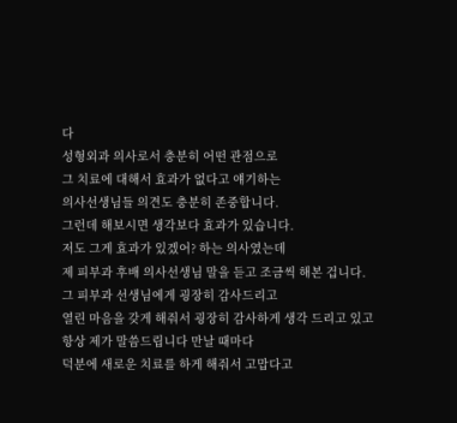다
성형외과 의사로서 충분히 어떤 관점으로
그 치료에 대해서 효과가 없다고 얘기하는
의사선생님들 의견도 충분히 존중합니다.
그런데 해보시면 생각보다 효과가 있습니다.
저도 그게 효과가 있겠어? 하는 의사였는데
제 피부과 후배 의사선생님 말을 듣고 조금씩 해본 겁니다.
그 피부과 선생님에게 굉장히 감사드리고
열린 마음을 갖게 해줘서 굉장히 감사하게 생각 드리고 있고
항상 제가 말씀드립니다 만날 때마다
덕분에 새로운 치료를 하게 해줘서 고맙다고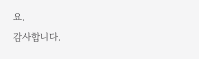요.
감사합니다.